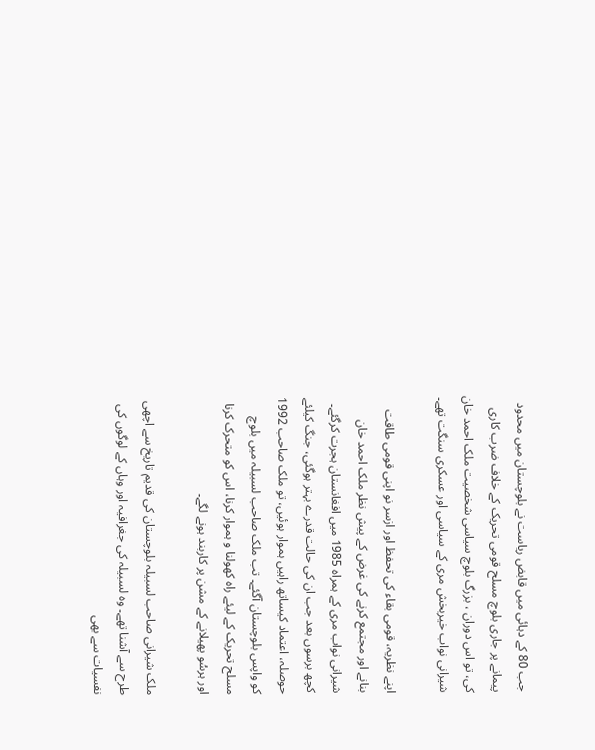جب 80 کے دہائی میں قابض ریاست نے بلوچستان میں محدود پیمانے پر جاری بلوچ مسلح قومی تحریک کے خلاف ضرب کاری کی، تو اس دوران ، بزرگ بلوچ سیاسی شخصیت ملک احمد خان شیرانی نواب خیربخش مری کے سیاسی اور عسکری سنگت تھے۔

اپنے نظریہ، قومی بقاء کی تحفظ اور ازسر نو اپنی قومی طاقت بنانے اور مجتمع کرنے کی غرض کے پیش نظر ملک احمد خان شیرانی نواب مری کے ہمراہ 1985 میں افغانستان ہجرت کرگئے۔ کچھ برسوں بعد جب ان کی حالت قدرے بہتر ہوگئی، جنگ کیلئے حوصلہ، اعتماد کیساتھ راہیں ہموار ہوئیں، تو ملک صاحب 1992 کو واپس بلوچستان آگئے۔ تب ملک صاحب لسبیلہ میں بلوچ مسلح تحریک کے لیئے راہ کھولنا و ہموار کرنا، اس کو متحرک کرنا اور ہرسُو پھیلانے کے مشن پر کاربند ہونے لگے۔

ملک شیرانی صاحب لسبیلہ بلوچستان کی قدیم تاریخ سے اچھی طرح سے آشنا تھے۔ وہ لسبیلہ کی جغرافیہ اور وہاں کے لوگوں کی نفسیات سے بھی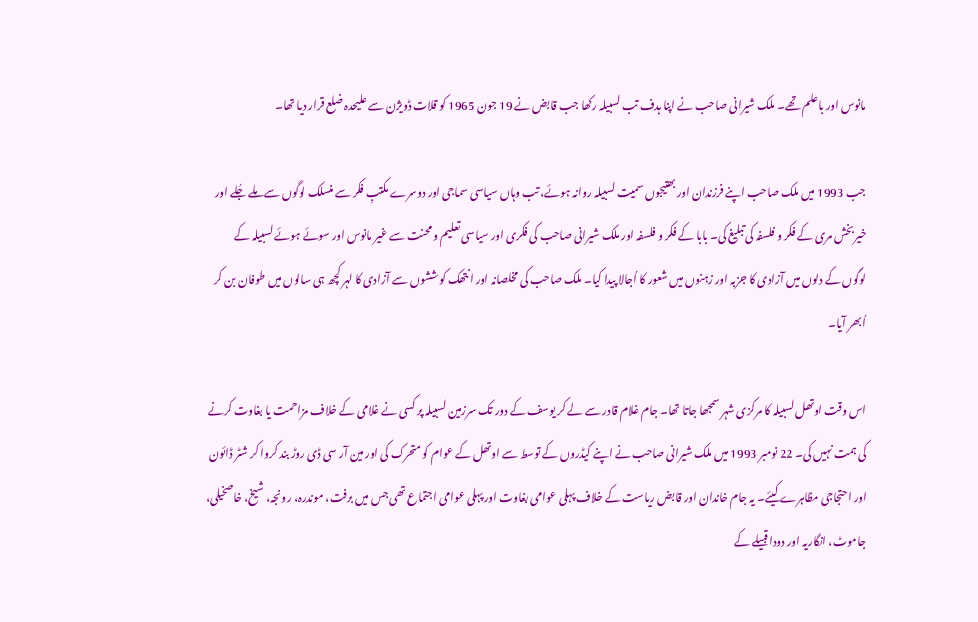مانوس اور باعلم تھے۔ ملک شیرانی صاحب نے اپنا ہدف تب لسبیلہ رکھا جب قابض نے 19 جون 1965 کو قلات ڈویژن سے علیحدہ ضلع قرار دیا تھا۔

جب 1993 میں ملک صاحب اپنے فرزندان اور بھتیجوں سمیت لسبیلہ روانہ ہوئے، تب وہاں سیاسی سماجی اور دوسرے مکتبِ فکر سے منسلک لوگوں سے ملے جُلے اور خیربخش مری کے فکر و فلسفہ کی تبلیغ کی۔ بابا کے فکر و فلسفہ اور ملک شیرانی صاحب کی فکری اور سیاسی تعلیم و محنت سے غیر مانوس اور سوئے ہوئے لسبیلہ کے لوگوں کے دلوں میں آزادی کا جزبہ اور زہنوں میں شعور کا اُجالا پیدا کیا۔ ملک صاحب کی مخلصانہ اور انتھک کوششوں سے آزادی کا لہر کچھ ہی سالوں میں طوفان بن کر اُبھر آیا۔

اس وقت اوتھل لسبیلہ کا مرکزی شہر سمجھا جاتا تھا۔ جام غلام قادر سے لے کر یوسف کے دور تک سرزمین لسبیلہ پر کسی نے غلامی کے خلاف مزاحمت یا بغاوت کرنے کی ہمت نہیں کی۔ 22 نومبر 1993 میں ملک شیرانی صاحب نے اپنے کیڈروں کے توسط سے اوتھل کے عوام کو متحرک کی اور مین آر سی ڈی روڑ بند کروا کر شٹر ڈائون اور احتجاجی مظاہرے کیئے۔ یہ جام خاندان اور قابض ریاست کے خلاف پہلی عوامی بغاوت اور پہلی عوامی اجتماع تھی جس میں برفت، موندرہ، رونجہ، شیخ، خاصخیلی، جاموٹ، انگاریہ اور دودا قبیلے کے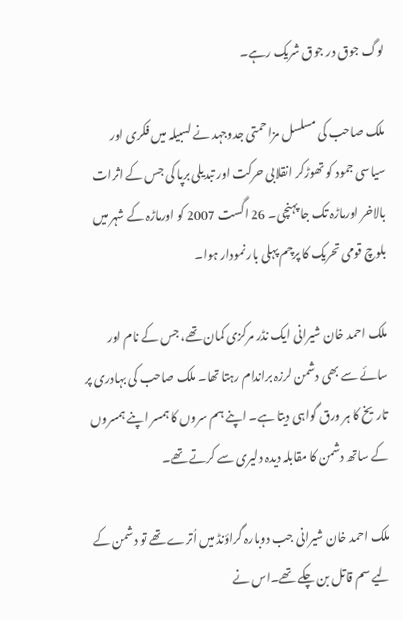لوگ جوق در جوق شریک رہے۔

ملک صاحب کی مسلسل مزاحمتی جدوجہد نے لسبیلہ میں فکری اور سیاسی جمود کو تھوڑکر انقلابی حرکت اور تبدیلی برپا کی جس کے اثرات بالاخر اورماڑہ تک جا پہنچی۔ 26 اگست 2007 کو اورماڑہ کے شہر میں بلوچ قومی تحریک کا پرچم پہلی بار نمودار ہوا۔

ملک احمد خان شیرانی ایک نڈر مرکزی کمان تھے، جس کے نام اور سائے سے بھی دشمن لرزہ براندام رہتا تھا۔ ملک صاحب کی بہادری پر تاریخ کا ہر ورق گواہی دیتا ہے۔ اپنے ہم سروں کا ہمسر اپنے ہمسروں کے ساتھ دشمن کا مقابلہ دیدہ دلیری سے کرتے تھے۔

ملک احمد خان شیرانی جب دوبارہ گراؤنڈ میں اُترے تھے تو دشمن کے لیے سم قاتل بن چکے تھے۔اس نے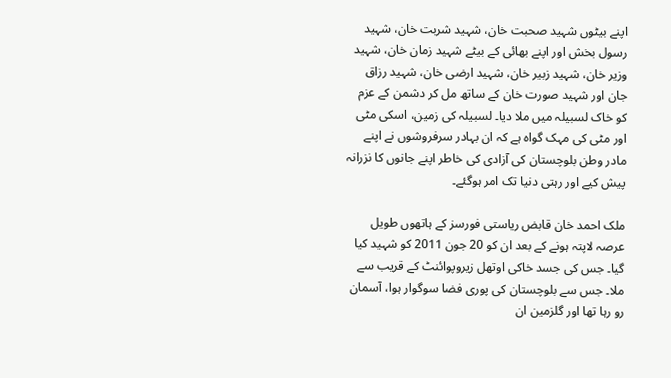اپنے بیٹوں شہید صحبت خان، شہید شربت خان، شہید رسول بخش اور اپنے بھائی کے بیٹے شہید زمان خان، شہید وزیر خان، شہید زبیر خان، شہید ارضی خان، شہید رزاق جان اور شہید صورت خان کے ساتھ مل کر دشمن کے عزم کو خاک لسبیلہ میں ملا دیا۔ لسبیلہ کی زمین، اسکی مٹی اور مٹی کی مہک گواہ ہے کہ ان بہادر سرفروشوں نے اپنے مادر وطن بلوچستان کی آزادی کی خاطر اپنے جانوں کا نزرانہ پیش کیے اور رہتی دنیا تک امر ہوگئے۔

ملک احمد خان قابض ریاستی فورسز کے ہاتھوں طویل عرصہ لاپتہ ہونے کے بعد ان کو 20 جون 2011 کو شہید کیا گیا۔ جس کی جسد خاکی اوتھل زیروپوائنٹ کے قریب سے ملا۔ جس سے بلوچستان کی پوری فضا سوگوار ہوا، آسمان رو رہا تھا اور گلزمین ان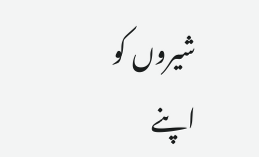شیروں کو اپنے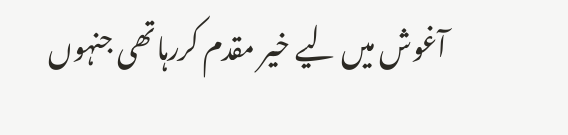آغوش میں لیے خیر مقدم کررہاتھی جنہوں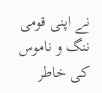نے اپنی قومی ننگ و ناموس کی خاطر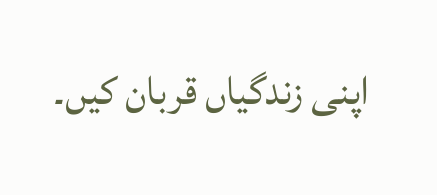اپنی زندگیاں قربان کیں۔